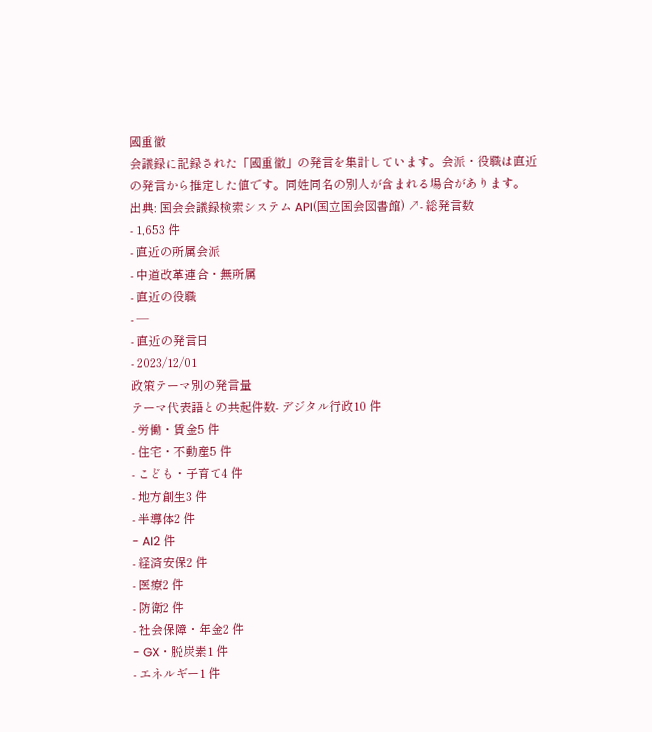國重徹
会議録に記録された「國重徹」の発言を集計しています。会派・役職は直近の発言から推定した値です。同姓同名の別人が含まれる場合があります。
出典: 国会会議録検索システム API(国立国会図書館) ↗- 総発言数
- 1,653 件
- 直近の所属会派
- 中道改革連合・無所属
- 直近の役職
- —
- 直近の発言日
- 2023/12/01
政策テーマ別の発言量
テーマ代表語との共起件数- デジタル行政10 件
- 労働・賃金5 件
- 住宅・不動産5 件
- こども・子育て4 件
- 地方創生3 件
- 半導体2 件
- AI2 件
- 経済安保2 件
- 医療2 件
- 防衛2 件
- 社会保障・年金2 件
- GX・脱炭素1 件
- エネルギー1 件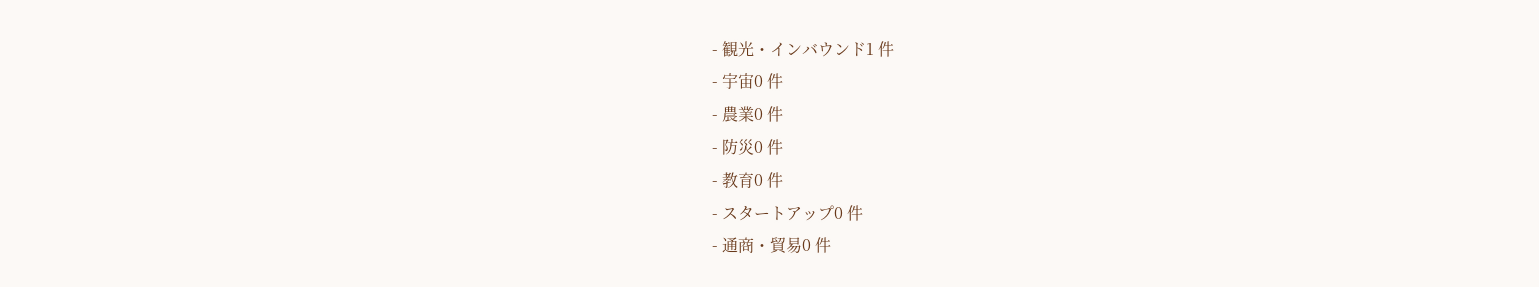- 観光・インバウンド1 件
- 宇宙0 件
- 農業0 件
- 防災0 件
- 教育0 件
- スタートアップ0 件
- 通商・貿易0 件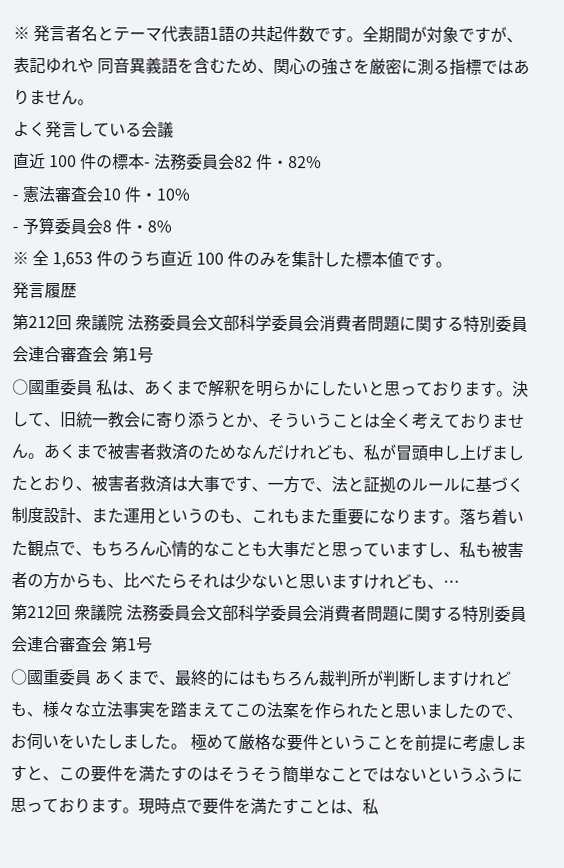※ 発言者名とテーマ代表語1語の共起件数です。全期間が対象ですが、表記ゆれや 同音異義語を含むため、関心の強さを厳密に測る指標ではありません。
よく発言している会議
直近 100 件の標本- 法務委員会82 件・82%
- 憲法審査会10 件・10%
- 予算委員会8 件・8%
※ 全 1,653 件のうち直近 100 件のみを集計した標本値です。
発言履歴
第212回 衆議院 法務委員会文部科学委員会消費者問題に関する特別委員会連合審査会 第1号
○國重委員 私は、あくまで解釈を明らかにしたいと思っております。決して、旧統一教会に寄り添うとか、そういうことは全く考えておりません。あくまで被害者救済のためなんだけれども、私が冒頭申し上げましたとおり、被害者救済は大事です、一方で、法と証拠のルールに基づく制度設計、また運用というのも、これもまた重要になります。落ち着いた観点で、もちろん心情的なことも大事だと思っていますし、私も被害者の方からも、比べたらそれは少ないと思いますけれども、…
第212回 衆議院 法務委員会文部科学委員会消費者問題に関する特別委員会連合審査会 第1号
○國重委員 あくまで、最終的にはもちろん裁判所が判断しますけれども、様々な立法事実を踏まえてこの法案を作られたと思いましたので、お伺いをいたしました。 極めて厳格な要件ということを前提に考慮しますと、この要件を満たすのはそうそう簡単なことではないというふうに思っております。現時点で要件を満たすことは、私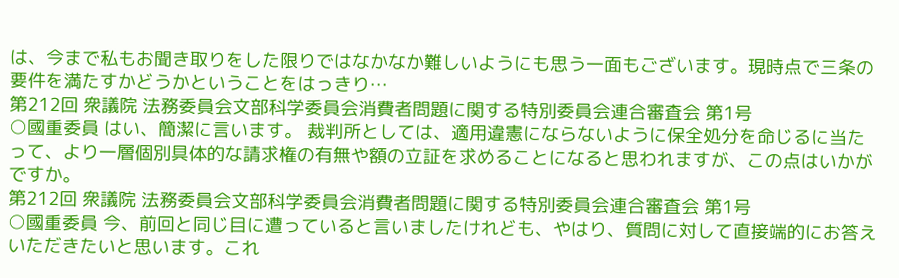は、今まで私もお聞き取りをした限りではなかなか難しいようにも思う一面もございます。現時点で三条の要件を満たすかどうかということをはっきり…
第212回 衆議院 法務委員会文部科学委員会消費者問題に関する特別委員会連合審査会 第1号
○國重委員 はい、簡潔に言います。 裁判所としては、適用違憲にならないように保全処分を命じるに当たって、より一層個別具体的な請求権の有無や額の立証を求めることになると思われますが、この点はいかがですか。
第212回 衆議院 法務委員会文部科学委員会消費者問題に関する特別委員会連合審査会 第1号
○國重委員 今、前回と同じ目に遭っていると言いましたけれども、やはり、質問に対して直接端的にお答えいただきたいと思います。これ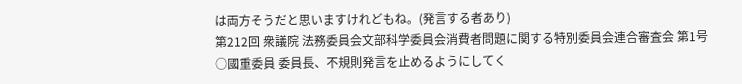は両方そうだと思いますけれどもね。(発言する者あり)
第212回 衆議院 法務委員会文部科学委員会消費者問題に関する特別委員会連合審査会 第1号
○國重委員 委員長、不規則発言を止めるようにしてく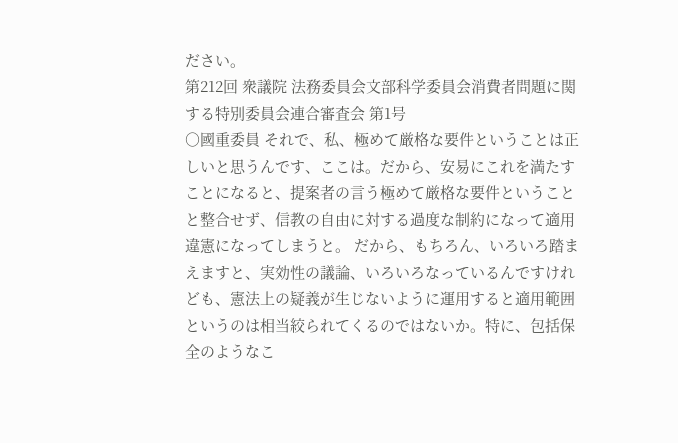ださい。
第212回 衆議院 法務委員会文部科学委員会消費者問題に関する特別委員会連合審査会 第1号
○國重委員 それで、私、極めて厳格な要件ということは正しいと思うんです、ここは。だから、安易にこれを満たすことになると、提案者の言う極めて厳格な要件ということと整合せず、信教の自由に対する過度な制約になって適用違憲になってしまうと。 だから、もちろん、いろいろ踏まえますと、実効性の議論、いろいろなっているんですけれども、憲法上の疑義が生じないように運用すると適用範囲というのは相当絞られてくるのではないか。特に、包括保全のようなこ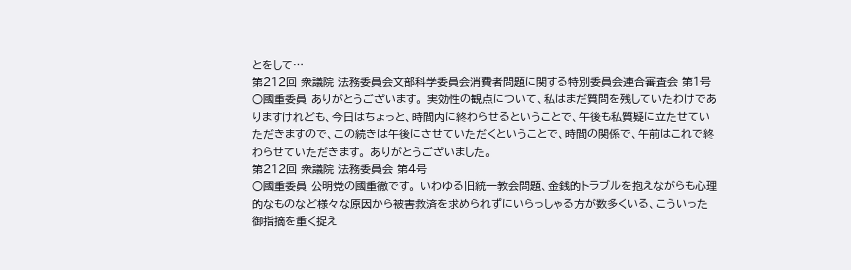とをして…
第212回 衆議院 法務委員会文部科学委員会消費者問題に関する特別委員会連合審査会 第1号
○國重委員 ありがとうございます。 実効性の観点について、私はまだ質問を残していたわけでありますけれども、今日はちょっと、時間内に終わらせるということで、午後も私質疑に立たせていただきますので、この続きは午後にさせていただくということで、時間の関係で、午前はこれで終わらせていただきます。 ありがとうございました。
第212回 衆議院 法務委員会 第4号
○國重委員 公明党の國重徹です。 いわゆる旧統一教会問題、金銭的トラブルを抱えながらも心理的なものなど様々な原因から被害救済を求められずにいらっしゃる方が数多くいる、こういった御指摘を重く捉え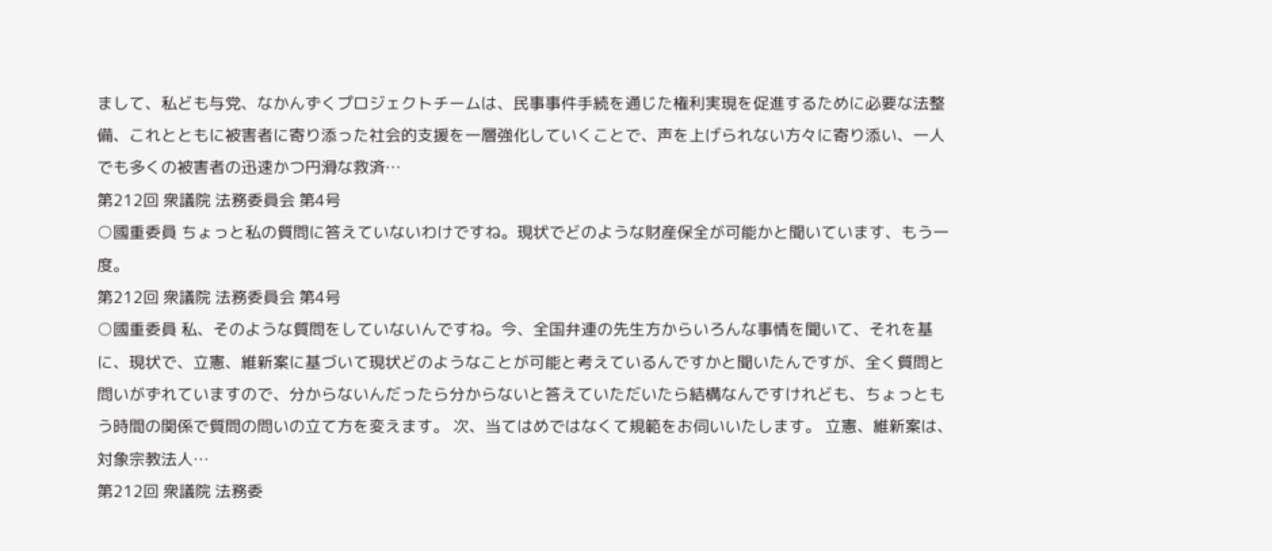まして、私ども与党、なかんずくプロジェクトチームは、民事事件手続を通じた権利実現を促進するために必要な法整備、これとともに被害者に寄り添った社会的支援を一層強化していくことで、声を上げられない方々に寄り添い、一人でも多くの被害者の迅速かつ円滑な救済…
第212回 衆議院 法務委員会 第4号
○國重委員 ちょっと私の質問に答えていないわけですね。現状でどのような財産保全が可能かと聞いています、もう一度。
第212回 衆議院 法務委員会 第4号
○國重委員 私、そのような質問をしていないんですね。今、全国弁連の先生方からいろんな事情を聞いて、それを基に、現状で、立憲、維新案に基づいて現状どのようなことが可能と考えているんですかと聞いたんですが、全く質問と問いがずれていますので、分からないんだったら分からないと答えていただいたら結構なんですけれども、ちょっともう時間の関係で質問の問いの立て方を変えます。 次、当てはめではなくて規範をお伺いいたします。 立憲、維新案は、対象宗教法人…
第212回 衆議院 法務委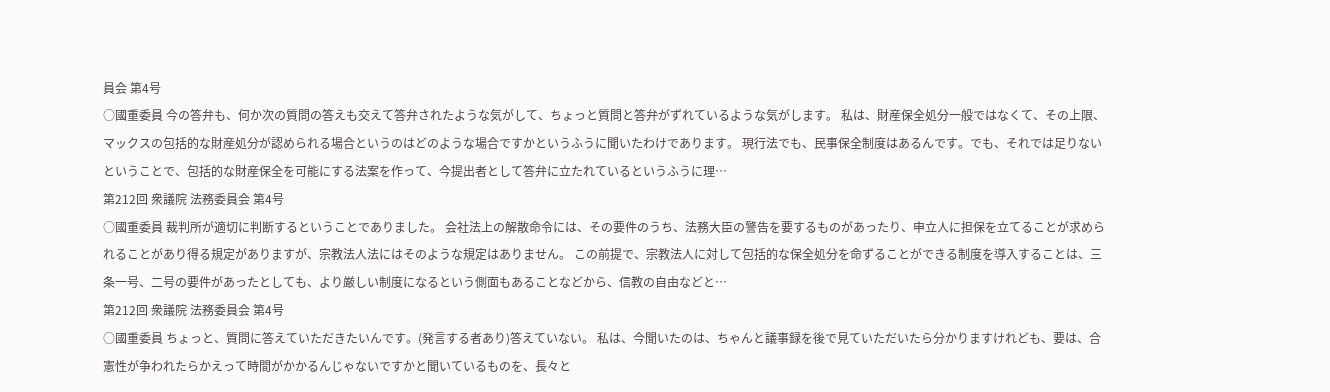員会 第4号
○國重委員 今の答弁も、何か次の質問の答えも交えて答弁されたような気がして、ちょっと質問と答弁がずれているような気がします。 私は、財産保全処分一般ではなくて、その上限、マックスの包括的な財産処分が認められる場合というのはどのような場合ですかというふうに聞いたわけであります。 現行法でも、民事保全制度はあるんです。でも、それでは足りないということで、包括的な財産保全を可能にする法案を作って、今提出者として答弁に立たれているというふうに理…
第212回 衆議院 法務委員会 第4号
○國重委員 裁判所が適切に判断するということでありました。 会社法上の解散命令には、その要件のうち、法務大臣の警告を要するものがあったり、申立人に担保を立てることが求められることがあり得る規定がありますが、宗教法人法にはそのような規定はありません。 この前提で、宗教法人に対して包括的な保全処分を命ずることができる制度を導入することは、三条一号、二号の要件があったとしても、より厳しい制度になるという側面もあることなどから、信教の自由などと…
第212回 衆議院 法務委員会 第4号
○國重委員 ちょっと、質問に答えていただきたいんです。(発言する者あり)答えていない。 私は、今聞いたのは、ちゃんと議事録を後で見ていただいたら分かりますけれども、要は、合憲性が争われたらかえって時間がかかるんじゃないですかと聞いているものを、長々と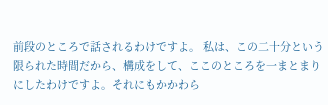前段のところで話されるわけですよ。 私は、この二十分という限られた時間だから、構成をして、ここのところを一まとまりにしたわけですよ。それにもかかわら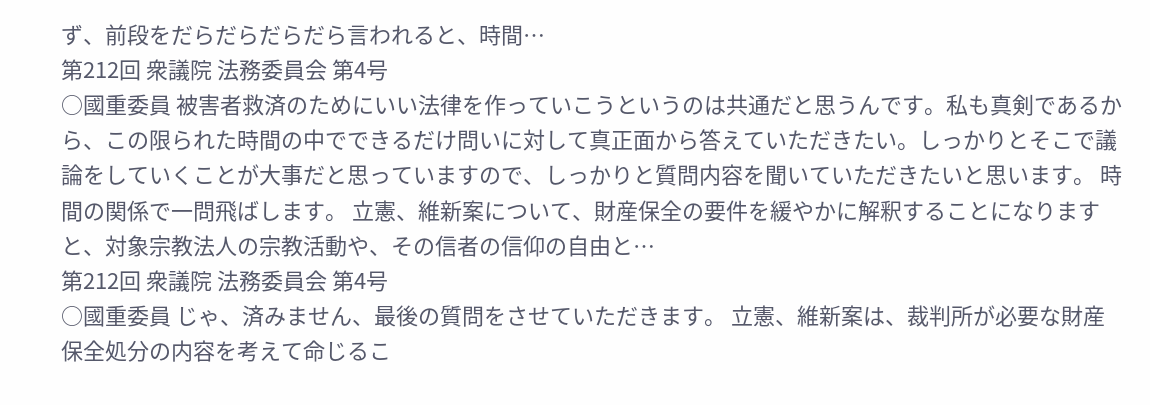ず、前段をだらだらだらだら言われると、時間…
第212回 衆議院 法務委員会 第4号
○國重委員 被害者救済のためにいい法律を作っていこうというのは共通だと思うんです。私も真剣であるから、この限られた時間の中でできるだけ問いに対して真正面から答えていただきたい。しっかりとそこで議論をしていくことが大事だと思っていますので、しっかりと質問内容を聞いていただきたいと思います。 時間の関係で一問飛ばします。 立憲、維新案について、財産保全の要件を緩やかに解釈することになりますと、対象宗教法人の宗教活動や、その信者の信仰の自由と…
第212回 衆議院 法務委員会 第4号
○國重委員 じゃ、済みません、最後の質問をさせていただきます。 立憲、維新案は、裁判所が必要な財産保全処分の内容を考えて命じるこ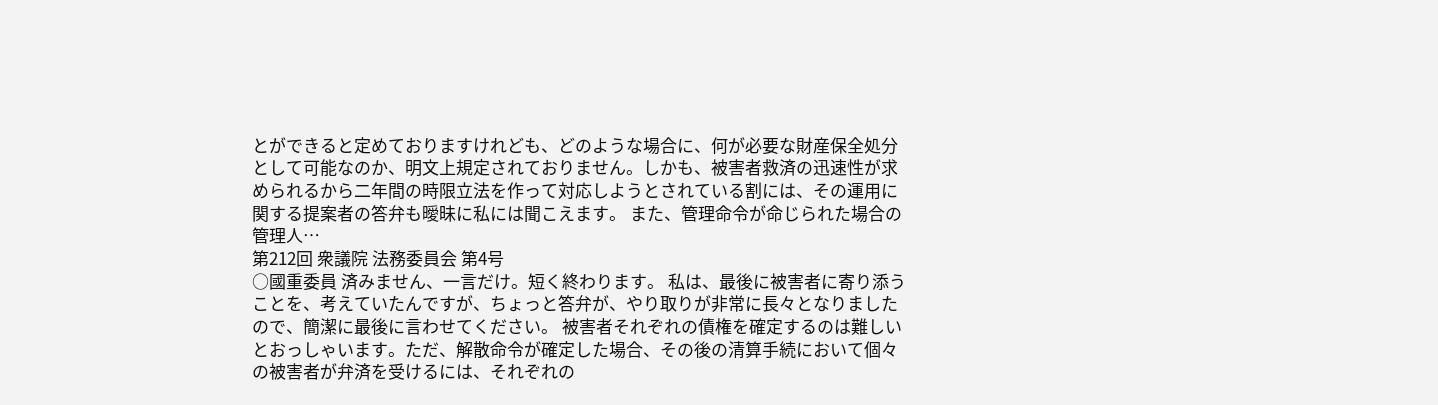とができると定めておりますけれども、どのような場合に、何が必要な財産保全処分として可能なのか、明文上規定されておりません。しかも、被害者救済の迅速性が求められるから二年間の時限立法を作って対応しようとされている割には、その運用に関する提案者の答弁も曖昧に私には聞こえます。 また、管理命令が命じられた場合の管理人…
第212回 衆議院 法務委員会 第4号
○國重委員 済みません、一言だけ。短く終わります。 私は、最後に被害者に寄り添うことを、考えていたんですが、ちょっと答弁が、やり取りが非常に長々となりましたので、簡潔に最後に言わせてください。 被害者それぞれの債権を確定するのは難しいとおっしゃいます。ただ、解散命令が確定した場合、その後の清算手続において個々の被害者が弁済を受けるには、それぞれの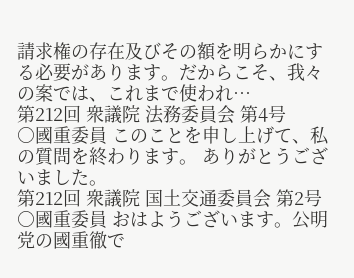請求権の存在及びその額を明らかにする必要があります。だからこそ、我々の案では、これまで使われ…
第212回 衆議院 法務委員会 第4号
○國重委員 このことを申し上げて、私の質問を終わります。 ありがとうございました。
第212回 衆議院 国土交通委員会 第2号
○國重委員 おはようございます。公明党の國重徹で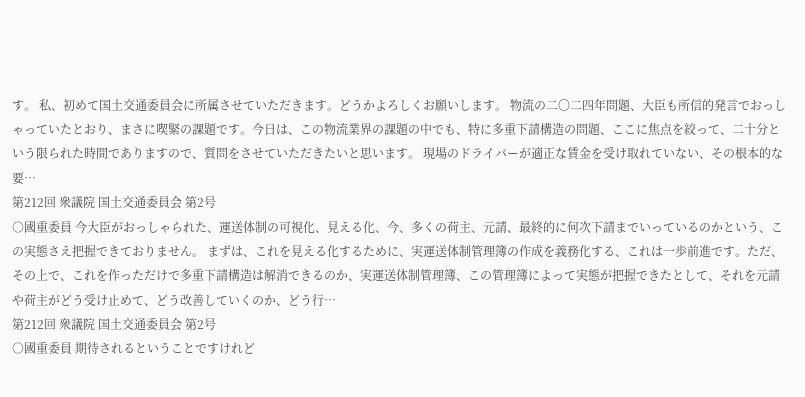す。 私、初めて国土交通委員会に所属させていただきます。どうかよろしくお願いします。 物流の二〇二四年問題、大臣も所信的発言でおっしゃっていたとおり、まさに喫緊の課題です。今日は、この物流業界の課題の中でも、特に多重下請構造の問題、ここに焦点を絞って、二十分という限られた時間でありますので、質問をさせていただきたいと思います。 現場のドライバーが適正な賃金を受け取れていない、その根本的な要…
第212回 衆議院 国土交通委員会 第2号
○國重委員 今大臣がおっしゃられた、運送体制の可視化、見える化、今、多くの荷主、元請、最終的に何次下請までいっているのかという、この実態さえ把握できておりません。 まずは、これを見える化するために、実運送体制管理簿の作成を義務化する、これは一歩前進です。ただ、その上で、これを作っただけで多重下請構造は解消できるのか、実運送体制管理簿、この管理簿によって実態が把握できたとして、それを元請や荷主がどう受け止めて、どう改善していくのか、どう行…
第212回 衆議院 国土交通委員会 第2号
○國重委員 期待されるということですけれど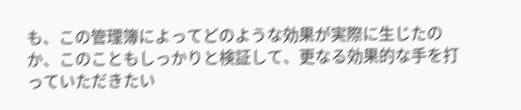も、この管理簿によってどのような効果が実際に生じたのか、このこともしっかりと検証して、更なる効果的な手を打っていただきたい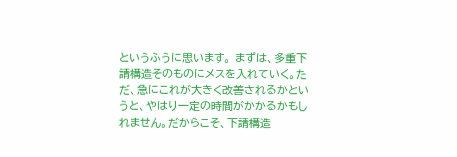というふうに思います。 まずは、多重下請構造そのものにメスを入れていく。ただ、急にこれが大きく改善されるかというと、やはり一定の時間がかかるかもしれません。だからこそ、下請構造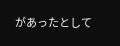があったとして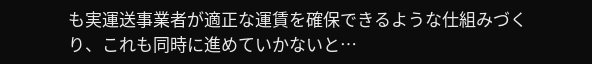も実運送事業者が適正な運賃を確保できるような仕組みづくり、これも同時に進めていかないと…